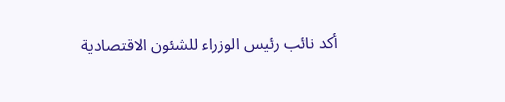أكد نائب رئيس الوزراء للشئون الاقتصادية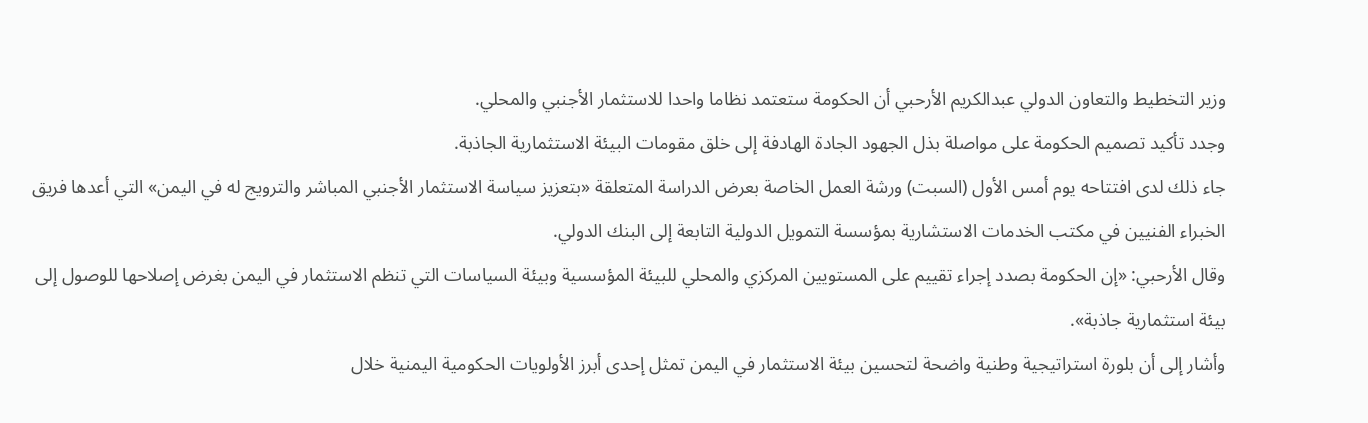وزير التخطيط والتعاون الدولي عبدالكريم الأرحبي أن الحكومة ستعتمد نظاما واحدا للاستثمار الأجنبي والمحلي.
وجدد تأكيد تصميم الحكومة على مواصلة بذل الجهود الجادة الهادفة إلى خلق مقومات البيئة الاستثمارية الجاذبة.
جاء ذلك لدى افتتاحه يوم أمس الأول (السبت) ورشة العمل الخاصة بعرض الدراسة المتعلقة «بتعزيز سياسة الاستثمار الأجنبي المباشر والترويج له في اليمن» التي أعدها فريق الخبراء الفنيين في مكتب الخدمات الاستشارية بمؤسسة التمويل الدولية التابعة إلى البنك الدولي.
وقال الأرحبي: «إن الحكومة بصدد إجراء تقييم على المستويين المركزي والمحلي للبيئة المؤسسية وبيئة السياسات التي تنظم الاستثمار في اليمن بغرض إصلاحها للوصول إلى بيئة استثمارية جاذبة».
وأشار إلى أن بلورة استراتيجية وطنية واضحة لتحسين بيئة الاستثمار في اليمن تمثل إحدى أبرز الأولويات الحكومية اليمنية خلال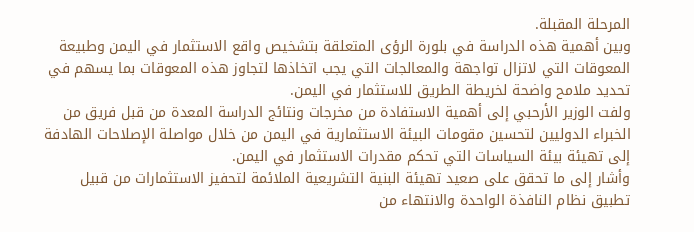المرحلة المقبلة.
وبين أهمية هذه الدراسة في بلورة الرؤى المتعلقة بتشخيص واقع الاستثمار في اليمن وطبيعة المعوقات التي لاتزال تواجهة والمعالجات التي يجب اتخاذها لتجاوز هذه المعوقات بما يسهم في تحديد ملامح واضحة لخريطة الطريق للاستثمار في اليمن.
ولفت الوزير الأرحبي إلى أهمية الاستفادة من مخرجات ونتائج الدراسة المعدة من قبل فريق من الخبراء الدوليين لتحسين مقومات البيئة الاستثمارية في اليمن من خلال مواصلة الإصلاحات الهادفة إلى تهيئة بيئة السياسات التي تحكم مقدرات الاستثمار في اليمن.
وأشار إلى ما تحقق على صعيد تهيئة البنية التشريعية الملائمة لتحفيز الاستثمارات من قبيل تطبيق نظام النافذة الواحدة والانتهاء من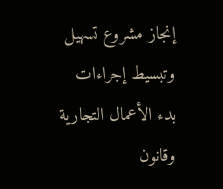إنجاز مشروع تسهيل وتبسيط إجراءات بدء الأعمال التجارية وقانون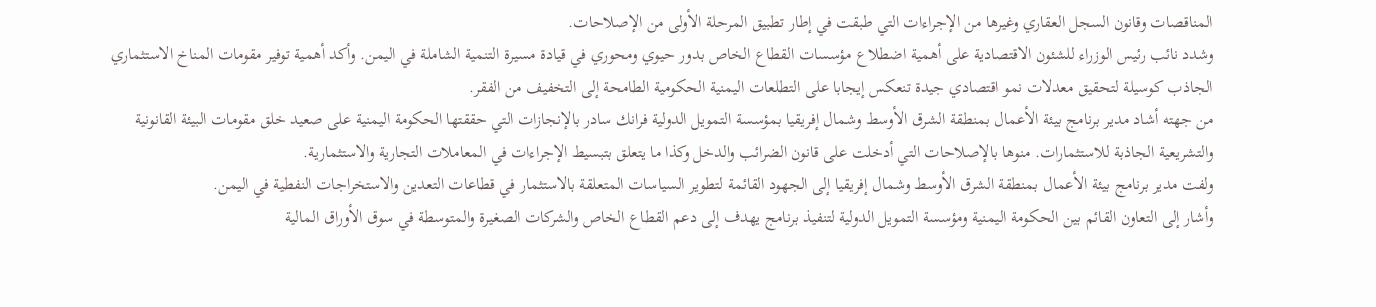المناقصات وقانون السجل العقاري وغيرها من الإجراءات التي طبقت في إطار تطبيق المرحلة الأولى من الإصلاحات.
وشدد نائب رئيس الوزراء للشئون الاقتصادية على أهمية اضطلاع مؤسسات القطاع الخاص بدور حيوي ومحوري في قيادة مسيرة التنمية الشاملة في اليمن. وأكد أهمية توفير مقومات المناخ الاستثماري الجاذب كوسيلة لتحقيق معدلات نمو اقتصادي جيدة تنعكس إيجابا على التطلعات اليمنية الحكومية الطامحة إلى التخفيف من الفقر.
من جهته أشاد مدير برنامج بيئة الأعمال بمنطقة الشرق الأوسط وشمال إفريقيا بمؤسسة التمويل الدولية فرانك سادر بالإنجازات التي حققتها الحكومة اليمنية على صعيد خلق مقومات البيئة القانونية والتشريعية الجاذبة للاستثمارات. منوها بالإصلاحات التي أدخلت على قانون الضرائب والدخل وكذا ما يتعلق بتبسيط الإجراءات في المعاملات التجارية والاستثمارية.
ولفت مدير برنامج بيئة الأعمال بمنطقة الشرق الأوسط وشمال إفريقيا إلى الجهود القائمة لتطوير السياسات المتعلقة بالاستثمار في قطاعات التعدين والاستخراجات النفطية في اليمن.
وأشار إلى التعاون القائم بين الحكومة اليمنية ومؤسسة التمويل الدولية لتنفيذ برنامج يهدف إلى دعم القطاع الخاص والشركات الصغيرة والمتوسطة في سوق الأوراق المالية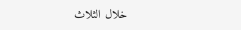خلال الثلاث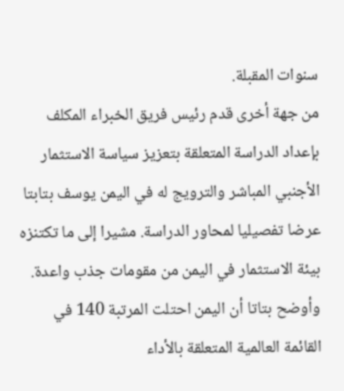سنوات المقبلة.
من جهة أخرى قدم رئيس فريق الخبراء المكلف بإعداد الدراسة المتعلقة بتعزيز سياسة الاستثمار الأجنبي المباشر والترويج له في اليمن يوسف بتابتا عرضا تفصيليا لمحاور الدراسة. مشيرا إلى ما تكتنزه بيئة الاستثمار في اليمن من مقومات جذب واعدة.
وأوضح بتاتا أن اليمن احتلت المرتبة 140 في القائمة العالمية المتعلقة بالأداء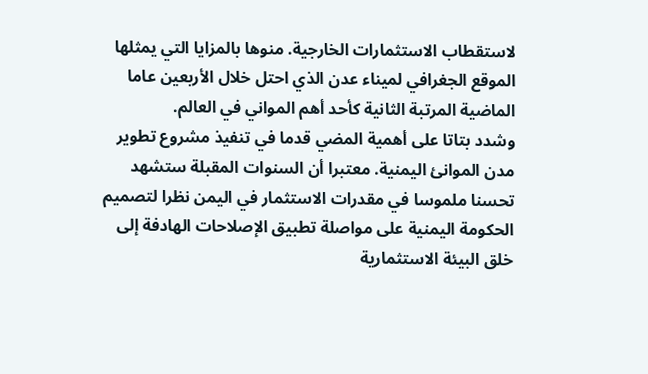لاستقطاب الاستثمارات الخارجية. منوها بالمزايا التي يمثلها الموقع الجغرافي لميناء عدن الذي احتل خلال الأربعين عاما الماضية المرتبة الثانية كأحد أهم المواني في العالم.
وشدد بتاتا على أهمية المضي قدما في تنفيذ مشروع تطوير مدن الموانئ اليمنية. معتبرا أن السنوات المقبلة ستشهد تحسنا ملموسا في مقدرات الاستثمار في اليمن نظرا لتصميم الحكومة اليمنية على مواصلة تطبيق الإصلاحات الهادفة إلى خلق البيئة الاستثمارية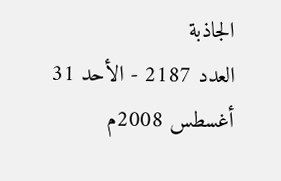الجاذبة
العدد 2187 - الأحد 31 أغسطس 2008م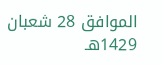الموافق 28 شعبان 1429هـ